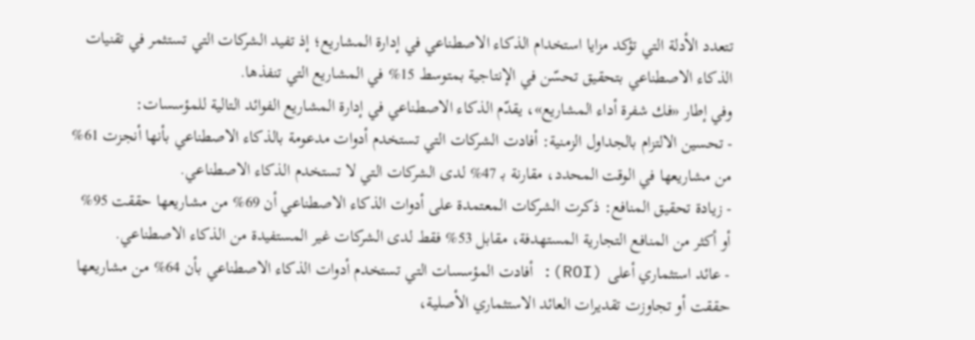تتعدد الأدلة التي تؤكد مزايا استخدام الذكاء الاصطناعي في إدارة المشاريع؛ إذ تفيد الشركات التي تستثمر في تقنيات الذكاء الاصطناعي بتحقيق تحسّن في الإنتاجية بمتوسط 15% في المشاريع التي تنفذها.
وفي إطار «فك شفرة أداء المشاريع»، يقدّم الذكاء الاصطناعي في إدارة المشاريع الفوائد التالية للمؤسسات:
- تحسين الالتزام بالجداول الزمنية: أفادت الشركات التي تستخدم أدوات مدعومة بالذكاء الاصطناعي بأنها أنجزت 61% من مشاريعها في الوقت المحدد، مقارنة بـ 47% لدى الشركات التي لا تستخدم الذكاء الاصطناعي.
- زيادة تحقيق المنافع: ذكرت الشركات المعتمدة على أدوات الذكاء الاصطناعي أن 69% من مشاريعها حققت 95% أو أكثر من المنافع التجارية المستهدفة، مقابل 53% فقط لدى الشركات غير المستفيدة من الذكاء الاصطناعي.
- عائد استثماري أعلى (ROI): أفادت المؤسسات التي تستخدم أدوات الذكاء الاصطناعي بأن 64% من مشاريعها حققت أو تجاوزت تقديرات العائد الاستثماري الأصلية،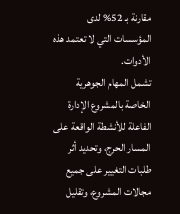مقارنة بـ 52% لدى المؤسسات التي لا تعتمد هذه الأدوات.
تشمل المهام الجوهرية الخاصة بالمشروع الإدارة الفاعلة للأنشطة الواقعة على المسار الحرج، وتحديد أثر طلبات التغيير على جميع مجالات المشروع، وتقليل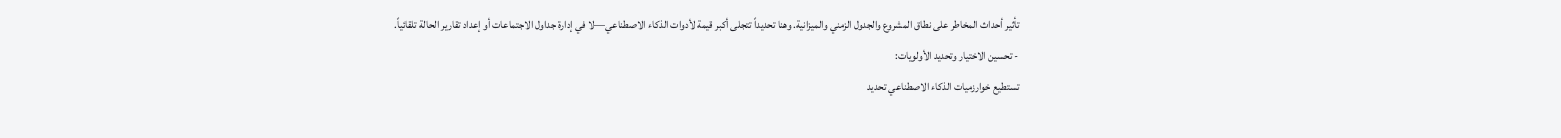تأثير أحداث المخاطر على نطاق المشروع والجدول الزمني والميزانية. وهنا تحديداً تتجلى أكبر قيمة لأدوات الذكاء الاصطناعي—لا في إدارة جداول الاجتماعات أو إعداد تقارير الحالة تلقائياً.
- تحسين الاختيار وتحديد الأولويات:
تستطيع خوارزميات الذكاء الاصطناعي تحديد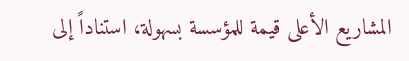المشاريع الأعلى قيمة للمؤسسة بسهولة، استناداً إلى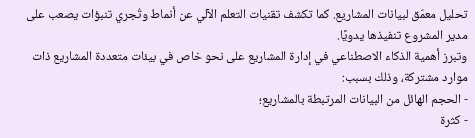تحليل معمّق لبيانات المشاريع. كما تكشف تقنيات التعلم الآلي عن أنماط وتُجري تنبؤات يصعب على مدير المشروع تنفيذها يدويًا.
وتبرز أهمية الذكاء الاصطناعي في إدارة المشاريع على نحو خاص في بيئات متعددة المشاريع ذات موارد مشتركة، وذلك بسبب:
- الحجم الهائل من البيانات المرتبطة بالمشاريع؛
- كثرة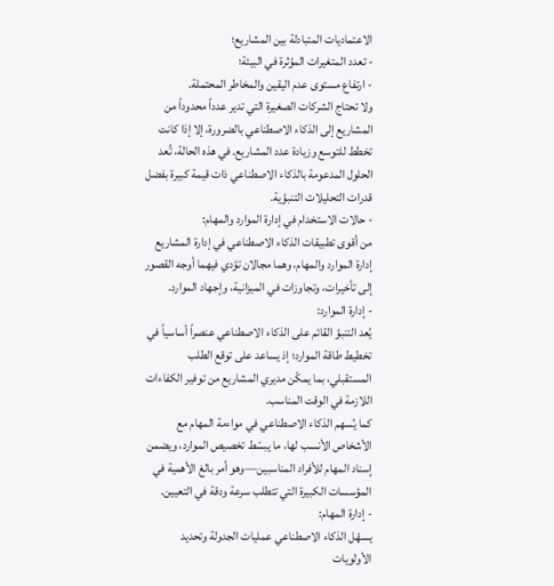الاعتماديات المتبادلة بين المشاريع؛
- تعدد المتغيرات المؤثرة في البيئة؛
- ارتفاع مستوى عدم اليقين والمخاطر المحتملة.
ولا تحتاج الشركات الصغيرة التي تدير عدداً محدوداً من المشاريع إلى الذكاء الاصطناعي بالضرورة، إلا إذا كانت تخطط للتوسع وزيادة عدد المشاريع. في هذه الحالة، تُعد الحلول المدعومة بالذكاء الاصطناعي ذات قيمة كبيرة بفضل قدرات التحليلات التنبؤية.
- حالات الاستخدام في إدارة الموارد والمهام:
من أقوى تطبيقات الذكاء الاصطناعي في إدارة المشاريع إدارة الموارد والمهام، وهما مجالان تؤدي فيهما أوجه القصور إلى تأخيرات، وتجاوزات في الميزانية، وإجهاد الموارد.
- إدارة الموارد:
يُعد التنبؤ القائم على الذكاء الاصطناعي عنصراً أساسياً في تخطيط طاقة الموارد؛ إذ يساعد على توقع الطلب المستقبلي، بما يمكّن مديري المشاريع من توفير الكفاءات اللازمة في الوقت المناسب.
كما يُسهم الذكاء الاصطناعي في مواءمة المهام مع الأشخاص الأنسب لها، ما يبسّط تخصيص الموارد، ويضمن إسناد المهام للأفراد المناسبين—وهو أمر بالغ الأهمية في المؤسسات الكبيرة التي تتطلب سرعة ودقة في التعيين.
- إدارة المهام:
يسهّل الذكاء الاصطناعي عمليات الجدولة وتحديد الأولويات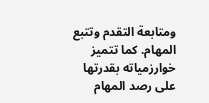ومتابعة التقدم وتتبع المهام. كما تتميز خوارزمياته بقدرتها على رصد المهام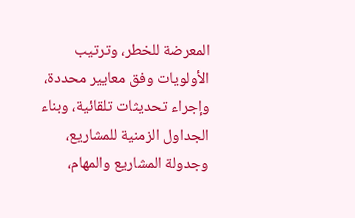المعرضة للخطر، وترتيب الأولويات وفق معايير محددة، وإجراء تحديثات تلقائية، وبناء الجداول الزمنية للمشاريع، وجدولة المشاريع والمهام،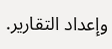وإعداد التقارير.